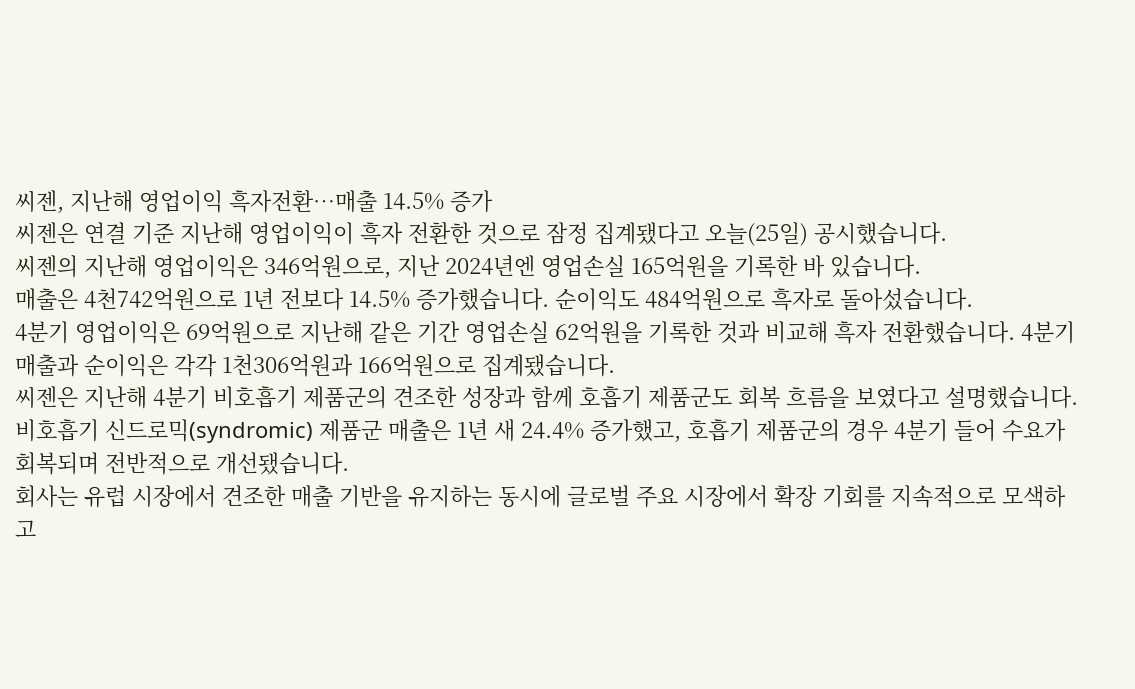씨젠, 지난해 영업이익 흑자전환…매출 14.5% 증가
씨젠은 연결 기준 지난해 영업이익이 흑자 전환한 것으로 잠정 집계됐다고 오늘(25일) 공시했습니다.
씨젠의 지난해 영업이익은 346억원으로, 지난 2024년엔 영업손실 165억원을 기록한 바 있습니다.
매출은 4천742억원으로 1년 전보다 14.5% 증가했습니다. 순이익도 484억원으로 흑자로 돌아섰습니다.
4분기 영업이익은 69억원으로 지난해 같은 기간 영업손실 62억원을 기록한 것과 비교해 흑자 전환했습니다. 4분기 매출과 순이익은 각각 1천306억원과 166억원으로 집계됐습니다.
씨젠은 지난해 4분기 비호흡기 제품군의 견조한 성장과 함께 호흡기 제품군도 회복 흐름을 보였다고 설명했습니다. 비호흡기 신드로믹(syndromic) 제품군 매출은 1년 새 24.4% 증가했고, 호흡기 제품군의 경우 4분기 들어 수요가 회복되며 전반적으로 개선됐습니다.
회사는 유럽 시장에서 견조한 매출 기반을 유지하는 동시에 글로벌 주요 시장에서 확장 기회를 지속적으로 모색하고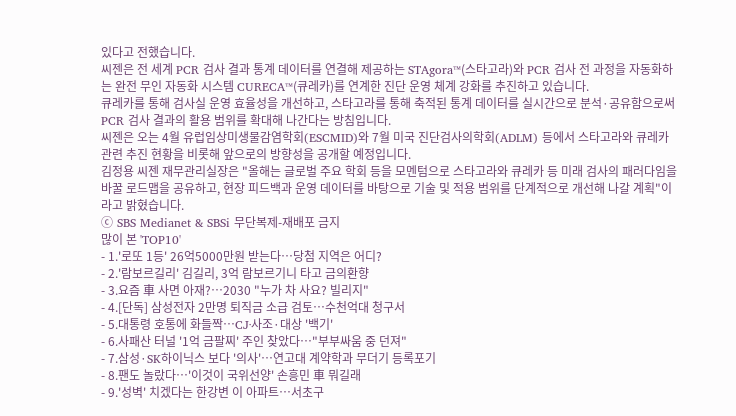있다고 전했습니다.
씨젠은 전 세계 PCR 검사 결과 통계 데이터를 연결해 제공하는 STAgora™(스타고라)와 PCR 검사 전 과정을 자동화하는 완전 무인 자동화 시스템 CURECA™(큐레카)를 연계한 진단 운영 체계 강화를 추진하고 있습니다.
큐레카를 통해 검사실 운영 효율성을 개선하고, 스타고라를 통해 축적된 통계 데이터를 실시간으로 분석·공유함으로써 PCR 검사 결과의 활용 범위를 확대해 나간다는 방침입니다.
씨젠은 오는 4월 유럽임상미생물감염학회(ESCMID)와 7월 미국 진단검사의학회(ADLM) 등에서 스타고라와 큐레카 관련 추진 현황을 비롯해 앞으로의 방향성을 공개할 예정입니다.
김정용 씨젠 재무관리실장은 "올해는 글로벌 주요 학회 등을 모멘텀으로 스타고라와 큐레카 등 미래 검사의 패러다임을 바꿀 로드맵을 공유하고, 현장 피드백과 운영 데이터를 바탕으로 기술 및 적용 범위를 단계적으로 개선해 나갈 계획"이라고 밝혔습니다.
ⓒ SBS Medianet & SBSi 무단복제-재배포 금지
많이 본 'TOP10'
- 1.'로또 1등' 26억5000만원 받는다…당첨 지역은 어디?
- 2.'람보르길리' 김길리, 3억 람보르기니 타고 금의환향
- 3.요즘 車 사면 아재?…2030 "누가 차 사요? 빌리지"
- 4.[단독] 삼성전자 2만명 퇴직금 소급 검토…수천억대 청구서
- 5.대통령 호통에 화들짝…CJ·사조·대상 '백기'
- 6.사패산 터널 '1억 금팔찌' 주인 찾았다…"부부싸움 중 던져"
- 7.삼성·SK하이닉스 보다 '의사'…연고대 계약학과 무더기 등록포기
- 8.팬도 놀랐다…'이것이 국위선양' 손흥민 車 뭐길래
- 9.'성벽' 치겠다는 한강변 이 아파트…서초구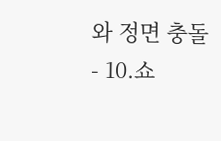와 정면 충돌
- 10.쇼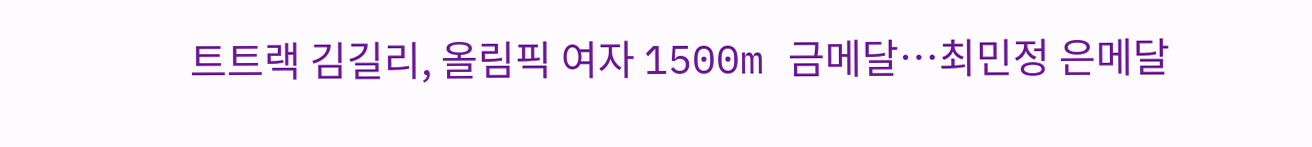트트랙 김길리, 올림픽 여자 1500m 금메달…최민정 은메달